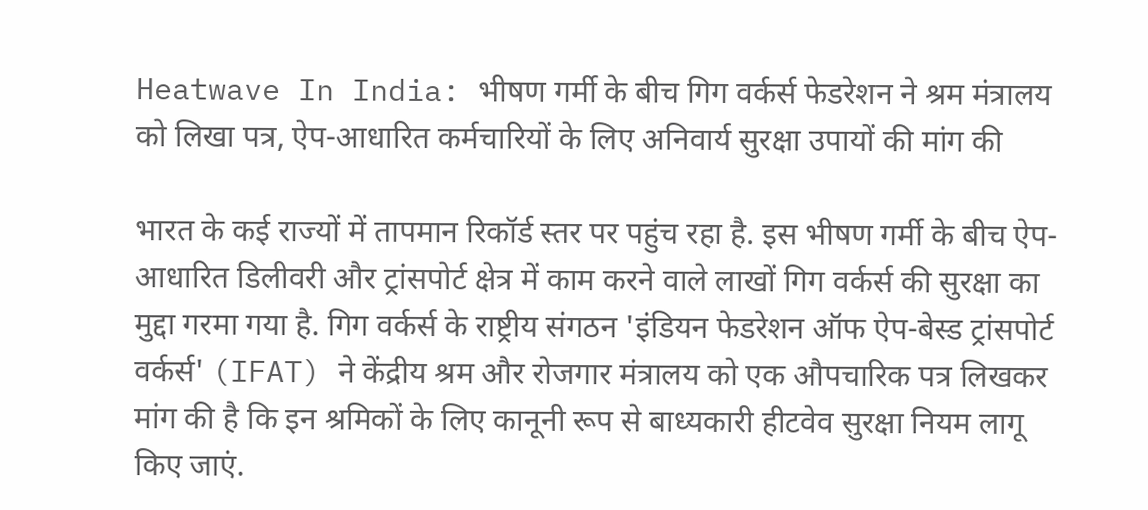Heatwave In India: भीषण गर्मी के बीच गिग वर्कर्स फेडरेशन ने श्रम मंत्रालय को लिखा पत्र, ऐप-आधारित कर्मचारियों के लिए अनिवार्य सुरक्षा उपायों की मांग की

भारत के कई राज्यों में तापमान रिकॉर्ड स्तर पर पहुंच रहा है. इस भीषण गर्मी के बीच ऐप-आधारित डिलीवरी और ट्रांसपोर्ट क्षेत्र में काम करने वाले लाखों गिग वर्कर्स की सुरक्षा का मुद्दा गरमा गया है. गिग वर्कर्स के राष्ट्रीय संगठन 'इंडियन फेडरेशन ऑफ ऐप-बेस्ड ट्रांसपोर्ट वर्कर्स' (IFAT) ने केंद्रीय श्रम और रोजगार मंत्रालय को एक औपचारिक पत्र लिखकर मांग की है कि इन श्रमिकों के लिए कानूनी रूप से बाध्यकारी हीटवेव सुरक्षा नियम लागू किए जाएं.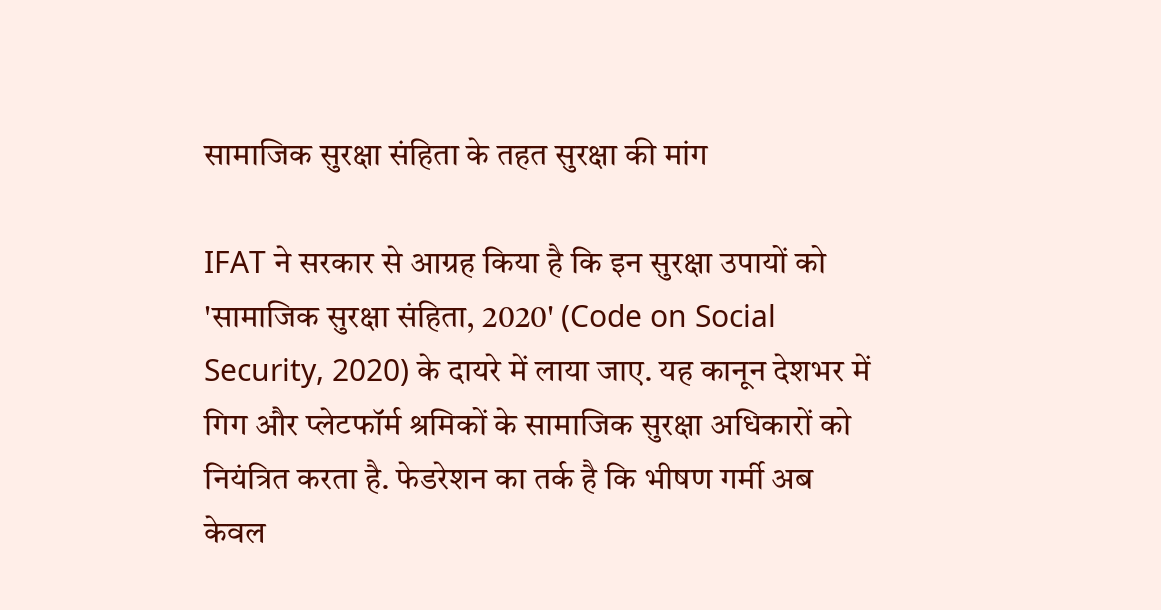सामाजिक सुरक्षा संहिता के तहत सुरक्षा की मांग

IFAT ने सरकार से आग्रह किया है कि इन सुरक्षा उपायों को 'सामाजिक सुरक्षा संहिता, 2020' (Code on Social Security, 2020) के दायरे में लाया जाए. यह कानून देशभर में गिग और प्लेटफॉर्म श्रमिकों के सामाजिक सुरक्षा अधिकारों को नियंत्रित करता है. फेडरेशन का तर्क है कि भीषण गर्मी अब केवल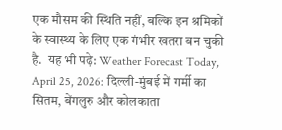एक मौसम की स्थिति नहीं, बल्कि इन श्रमिकों के स्वास्थ्य के लिए एक गंभीर खतरा बन चुकी है.  यह भी पढ़े: Weather Forecast Today, April 25, 2026: दिल्ली-मुंबई में गर्मी का सितम, बेंगलुरु और कोलकाता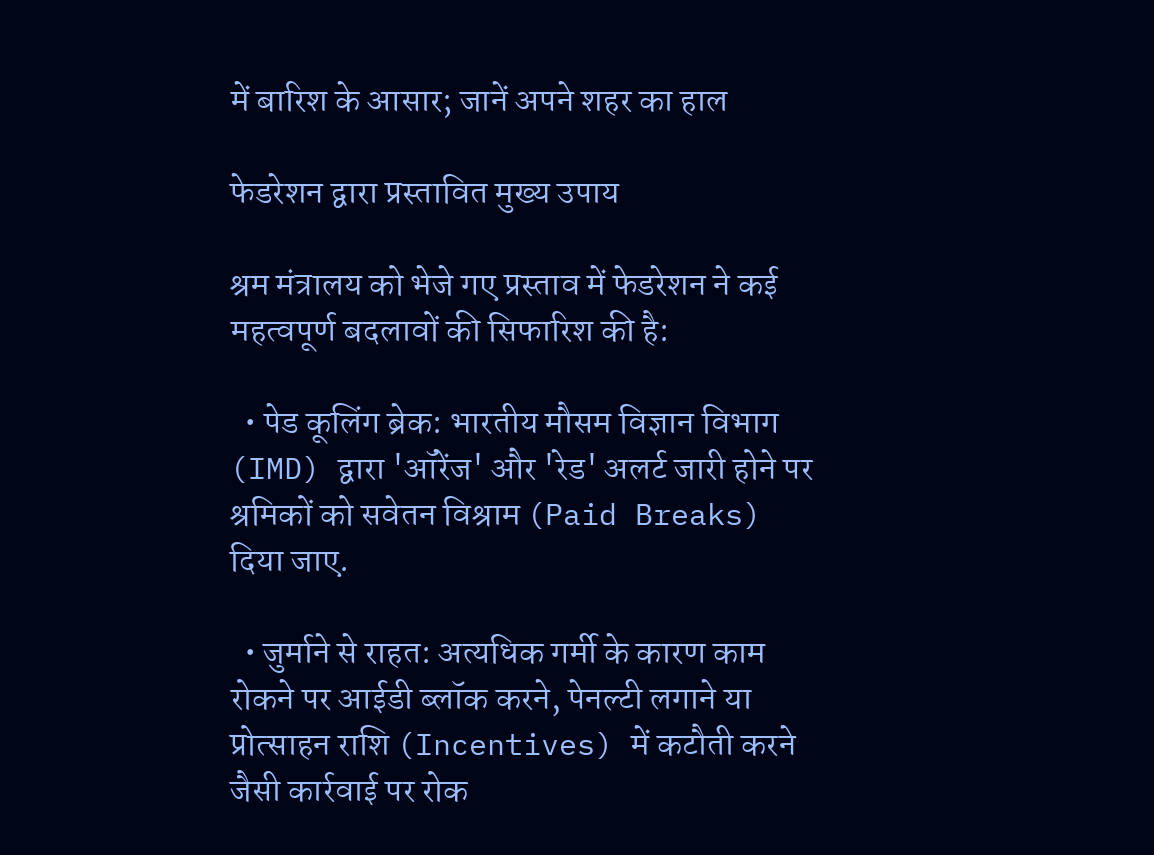में बारिश के आसार; जानें अपने शहर का हाल

फेडरेशन द्वारा प्रस्तावित मुख्य उपाय

श्रम मंत्रालय को भेजे गए प्रस्ताव में फेडरेशन ने कई महत्वपूर्ण बदलावों की सिफारिश की है:

  • पेड कूलिंग ब्रेक: भारतीय मौसम विज्ञान विभाग (IMD) द्वारा 'ऑरेंज' और 'रेड' अलर्ट जारी होने पर श्रमिकों को सवेतन विश्राम (Paid Breaks) दिया जाए.

  • जुर्माने से राहत: अत्यधिक गर्मी के कारण काम रोकने पर आईडी ब्लॉक करने, पेनल्टी लगाने या प्रोत्साहन राशि (Incentives) में कटौती करने जैसी कार्रवाई पर रोक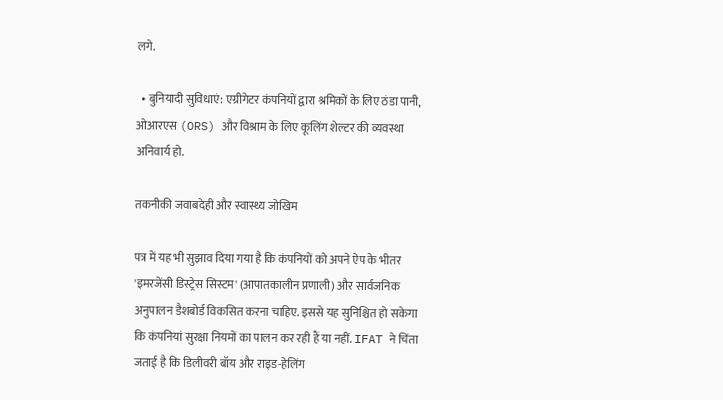लगे.

  • बुनियादी सुविधाएं: एग्रीगेटर कंपनियों द्वारा श्रमिकों के लिए ठंडा पानी, ओआरएस (ORS) और विश्राम के लिए कूलिंग शेल्टर की व्यवस्था अनिवार्य हो.

तकनीकी जवाबदेही और स्वास्थ्य जोखिम

पत्र में यह भी सुझाव दिया गया है कि कंपनियों को अपने ऐप के भीतर 'इमरजेंसी डिस्ट्रेस सिस्टम' (आपातकालीन प्रणाली) और सार्वजनिक अनुपालन डैशबोर्ड विकसित करना चाहिए. इससे यह सुनिश्चित हो सकेगा कि कंपनियां सुरक्षा नियमों का पालन कर रही हैं या नहीं. IFAT ने चिंता जताई है कि डिलीवरी बॉय और राइड-हेलिंग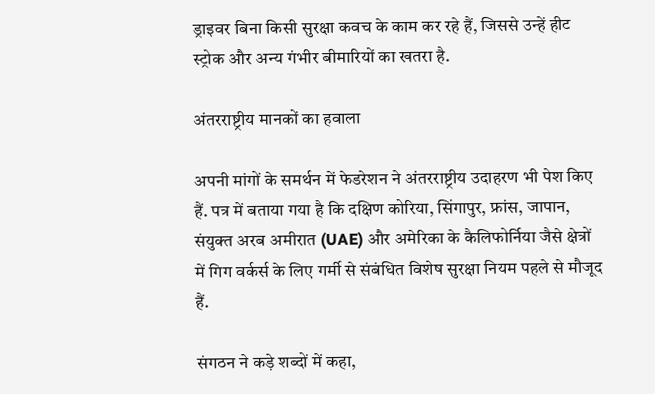ड्राइवर बिना किसी सुरक्षा कवच के काम कर रहे हैं, जिससे उन्हें हीट स्ट्रोक और अन्य गंभीर बीमारियों का खतरा है.

अंतरराष्ट्रीय मानकों का हवाला

अपनी मांगों के समर्थन में फेडरेशन ने अंतरराष्ट्रीय उदाहरण भी पेश किए हैं. पत्र में बताया गया है कि दक्षिण कोरिया, सिंगापुर, फ्रांस, जापान, संयुक्त अरब अमीरात (UAE) और अमेरिका के कैलिफोर्निया जैसे क्षेत्रों में गिग वर्कर्स के लिए गर्मी से संबंधित विशेष सुरक्षा नियम पहले से मौजूद हैं.

संगठन ने कड़े शब्दों में कहा,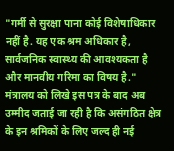"गर्मी से सुरक्षा पाना कोई विशेषाधिकार नहीं है. यह एक श्रम अधिकार है, सार्वजनिक स्वास्थ्य की आवश्यकता है और मानवीय गरिमा का विषय है." मंत्रालय को लिखे इस पत्र के बाद अब उम्मीद जताई जा रही है कि असंगठित क्षेत्र के इन श्रमिकों के लिए जल्द ही नई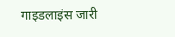गाइडलाइंस जारी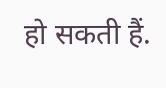हो सकती हैं.